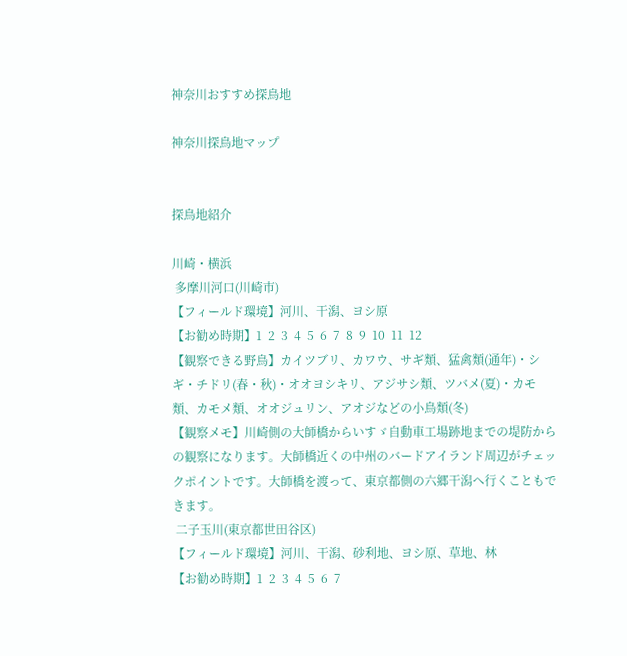神奈川おすすめ探鳥地

神奈川探鳥地マップ


探鳥地紹介

川崎・横浜
 多摩川河口(川崎市)
【フィールド環境】河川、干潟、ヨシ原
【お勧め時期】1  2  3  4  5  6  7  8  9  10  11  12
【観察できる野鳥】カイツブリ、カワウ、サギ類、猛禽類(通年)・シギ・チドリ(春・秋)・オオヨシキリ、アジサシ類、ツバメ(夏)・カモ類、カモメ類、オオジュリン、アオジなどの小鳥類(冬)
【観察メモ】川崎側の大師橋からいすゞ自動車工場跡地までの堤防からの観察になります。大師橋近くの中州のバードアイランド周辺がチェックポイントです。大師橋を渡って、東京都側の六郷干潟へ行くこともできます。
 二子玉川(東京都世田谷区)
【フィールド環境】河川、干潟、砂利地、ヨシ原、草地、林
【お勧め時期】1  2  3  4  5  6  7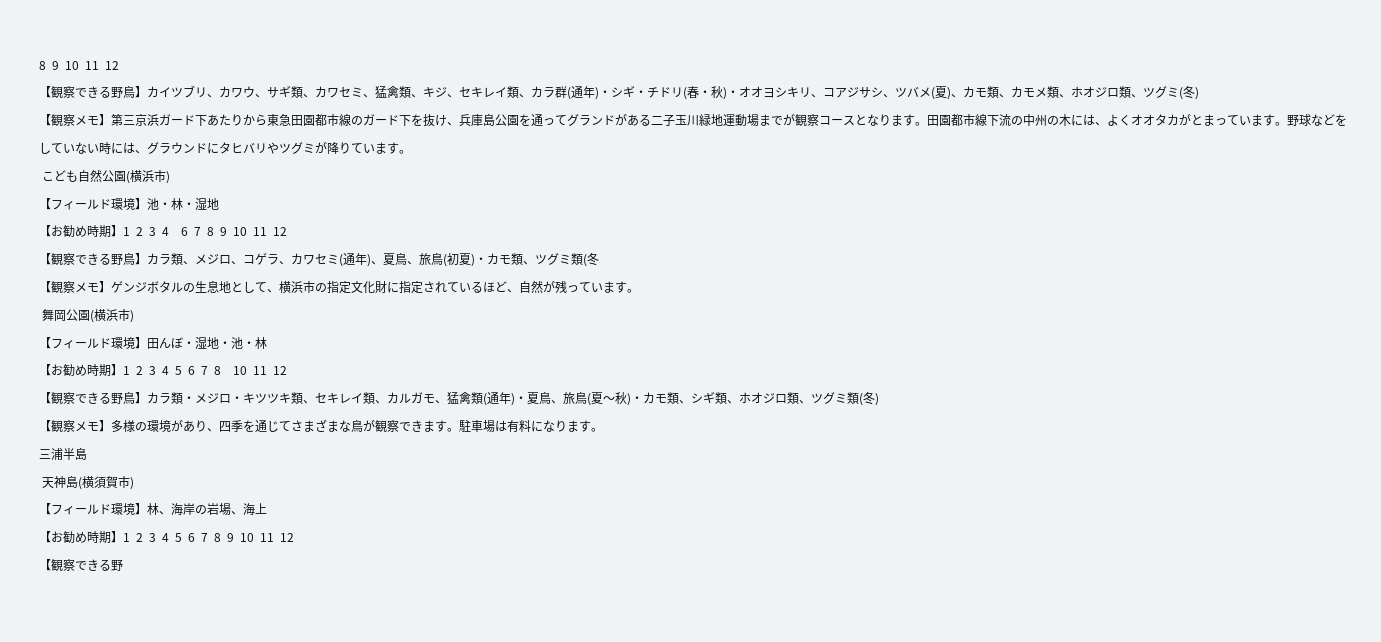8  9  10  11  12
【観察できる野鳥】カイツブリ、カワウ、サギ類、カワセミ、猛禽類、キジ、セキレイ類、カラ群(通年)・シギ・チドリ(春・秋)・オオヨシキリ、コアジサシ、ツバメ(夏)、カモ類、カモメ類、ホオジロ類、ツグミ(冬)
【観察メモ】第三京浜ガード下あたりから東急田園都市線のガード下を抜け、兵庫島公園を通ってグランドがある二子玉川緑地運動場までが観察コースとなります。田園都市線下流の中州の木には、よくオオタカがとまっています。野球などをしていない時には、グラウンドにタヒバリやツグミが降りています。
 こども自然公園(横浜市)
【フィールド環境】池・林・湿地
【お勧め時期】1  2  3  4    6  7  8  9  10  11  12
【観察できる野鳥】カラ類、メジロ、コゲラ、カワセミ(通年)、夏鳥、旅鳥(初夏)・カモ類、ツグミ類(冬
【観察メモ】ゲンジボタルの生息地として、横浜市の指定文化財に指定されているほど、自然が残っています。
 舞岡公園(横浜市)
【フィールド環境】田んぼ・湿地・池・林
【お勧め時期】1  2  3  4  5  6  7  8    10  11  12
【観察できる野鳥】カラ類・メジロ・キツツキ類、セキレイ類、カルガモ、猛禽類(通年)・夏鳥、旅鳥(夏〜秋)・カモ類、シギ類、ホオジロ類、ツグミ類(冬)
【観察メモ】多様の環境があり、四季を通じてさまざまな鳥が観察できます。駐車場は有料になります。
三浦半島
 天神島(横須賀市)
【フィールド環境】林、海岸の岩場、海上
【お勧め時期】1  2  3  4  5  6  7  8  9  10  11  12
【観察できる野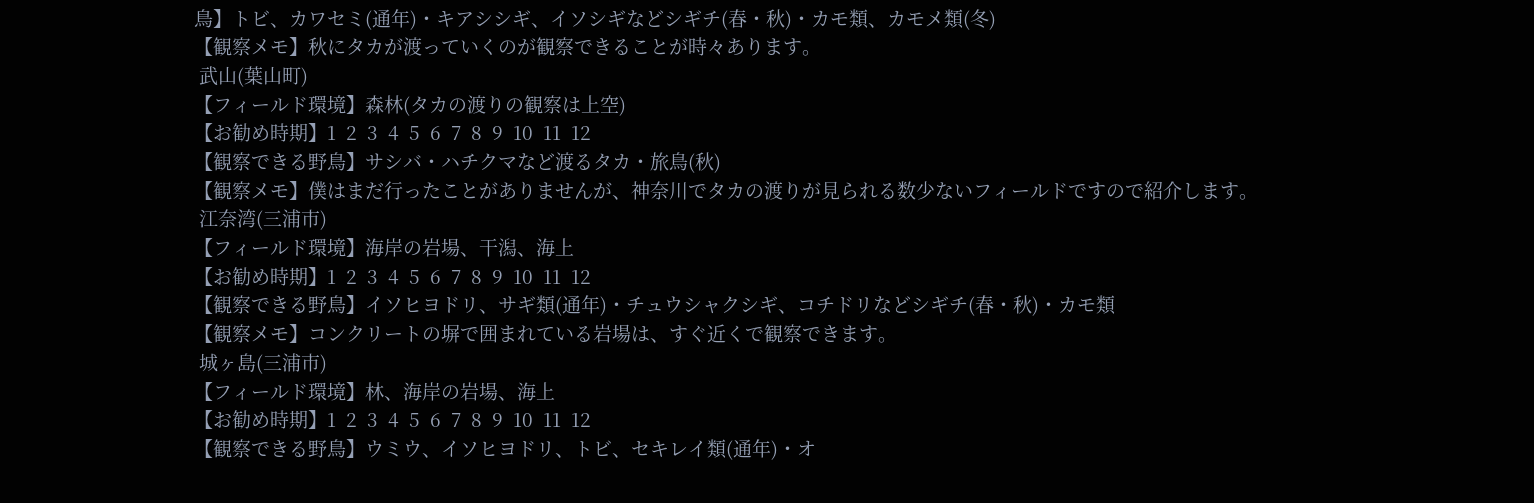鳥】トビ、カワセミ(通年)・キアシシギ、イソシギなどシギチ(春・秋)・カモ類、カモメ類(冬)
【観察メモ】秋にタカが渡っていくのが観察できることが時々あります。
 武山(葉山町)
【フィールド環境】森林(タカの渡りの観察は上空)
【お勧め時期】1  2  3  4  5  6  7  8  9  10  11  12
【観察できる野鳥】サシバ・ハチクマなど渡るタカ・旅鳥(秋)
【観察メモ】僕はまだ行ったことがありませんが、神奈川でタカの渡りが見られる数少ないフィールドですので紹介します。
 江奈湾(三浦市)
【フィールド環境】海岸の岩場、干潟、海上
【お勧め時期】1  2  3  4  5  6  7  8  9  10  11  12
【観察できる野鳥】イソヒヨドリ、サギ類(通年)・チュウシャクシギ、コチドリなどシギチ(春・秋)・カモ類
【観察メモ】コンクリートの塀で囲まれている岩場は、すぐ近くで観察できます。
 城ヶ島(三浦市)
【フィールド環境】林、海岸の岩場、海上
【お勧め時期】1  2  3  4  5  6  7  8  9  10  11  12
【観察できる野鳥】ウミウ、イソヒヨドリ、トビ、セキレイ類(通年)・オ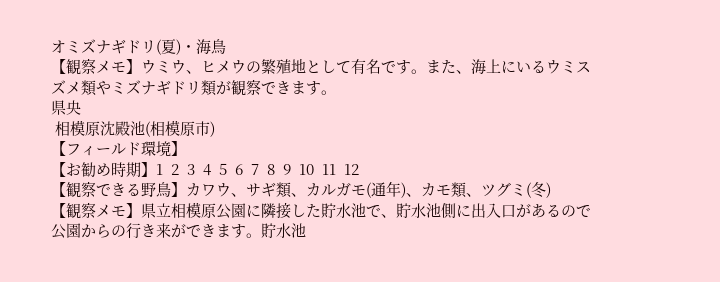オミズナギドリ(夏)・海鳥
【観察メモ】ウミウ、ヒメウの繁殖地として有名です。また、海上にいるウミスズメ類やミズナギドリ類が観察できます。
県央
 相模原沈殿池(相模原市)
【フィールド環境】
【お勧め時期】1  2  3  4  5  6  7  8  9  10  11  12
【観察できる野鳥】カワウ、サギ類、カルガモ(通年)、カモ類、ツグミ(冬)
【観察メモ】県立相模原公園に隣接した貯水池で、貯水池側に出入口があるので公園からの行き来ができます。貯水池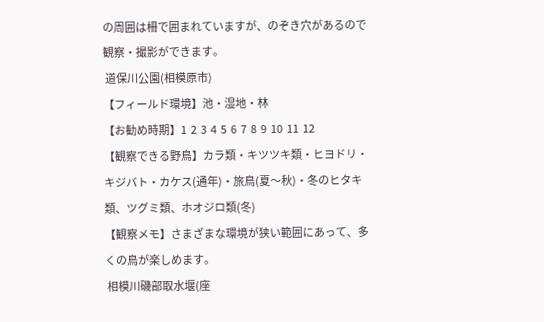の周囲は柵で囲まれていますが、のぞき穴があるので観察・撮影ができます。
 道保川公園(相模原市)
【フィールド環境】池・湿地・林
【お勧め時期】1  2  3  4  5  6  7  8  9  10  11  12
【観察できる野鳥】カラ類・キツツキ類・ヒヨドリ・キジバト・カケス(通年)・旅鳥(夏〜秋)・冬のヒタキ類、ツグミ類、ホオジロ類(冬)
【観察メモ】さまざまな環境が狭い範囲にあって、多くの鳥が楽しめます。
 相模川磯部取水堰(座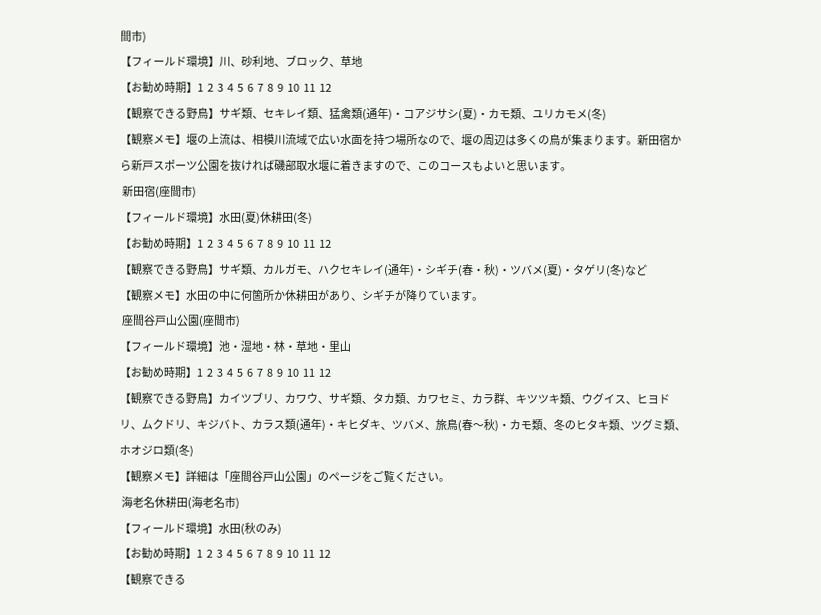間市)
【フィールド環境】川、砂利地、ブロック、草地
【お勧め時期】1  2  3  4  5  6  7  8  9  10  11  12
【観察できる野鳥】サギ類、セキレイ類、猛禽類(通年)・コアジサシ(夏)・カモ類、ユリカモメ(冬)
【観察メモ】堰の上流は、相模川流域で広い水面を持つ場所なので、堰の周辺は多くの鳥が集まります。新田宿から新戸スポーツ公園を抜ければ磯部取水堰に着きますので、このコースもよいと思います。
 新田宿(座間市)
【フィールド環境】水田(夏)休耕田(冬)
【お勧め時期】1  2  3  4  5  6  7  8  9  10  11  12
【観察できる野鳥】サギ類、カルガモ、ハクセキレイ(通年)・シギチ(春・秋)・ツバメ(夏)・タゲリ(冬)など
【観察メモ】水田の中に何箇所か休耕田があり、シギチが降りています。
 座間谷戸山公園(座間市)
【フィールド環境】池・湿地・林・草地・里山
【お勧め時期】1  2  3  4  5  6  7  8  9  10  11  12
【観察できる野鳥】カイツブリ、カワウ、サギ類、タカ類、カワセミ、カラ群、キツツキ類、ウグイス、ヒヨドリ、ムクドリ、キジバト、カラス類(通年)・キヒダキ、ツバメ、旅鳥(春〜秋)・カモ類、冬のヒタキ類、ツグミ類、ホオジロ類(冬)
【観察メモ】詳細は「座間谷戸山公園」のページをご覧ください。
 海老名休耕田(海老名市)
【フィールド環境】水田(秋のみ)
【お勧め時期】1  2  3  4  5  6  7  8  9  10  11  12
【観察できる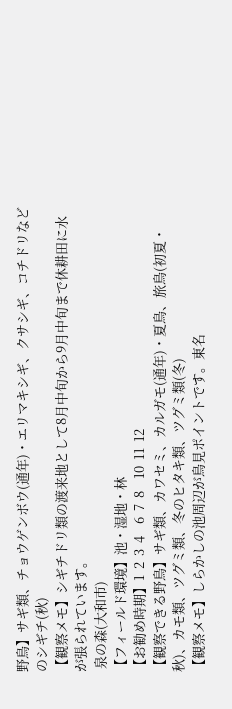野鳥】サギ類、チョウゲンボウ(通年)・エリマキシギ、クサシギ、コチドリなどのシギチ(秋)
【観察メモ】シギチドリ類の渡来地として8月中旬から9月中旬まで休耕田に水が張られています。
 泉の森(大和市)
【フィールド環境】池・湿地・林
【お勧め時期】1  2  3  4    6  7  8    10  11  12
【観察できる野鳥】サギ類、カワセミ、カルガモ(通年)・夏鳥、旅鳥(初夏・秋)、カモ類、ツグミ類、冬のヒタキ類、ツグミ類(冬)
【観察メモ】しらかしの池周辺が鳥見ポイントです。東名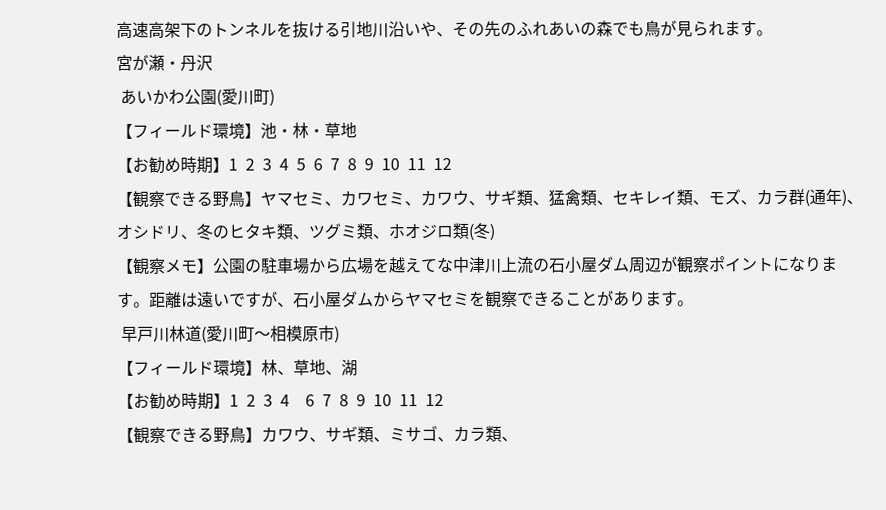高速高架下のトンネルを抜ける引地川沿いや、その先のふれあいの森でも鳥が見られます。
宮が瀬・丹沢
 あいかわ公園(愛川町)
【フィールド環境】池・林・草地
【お勧め時期】1  2  3  4  5  6  7  8  9  10  11  12
【観察できる野鳥】ヤマセミ、カワセミ、カワウ、サギ類、猛禽類、セキレイ類、モズ、カラ群(通年)、オシドリ、冬のヒタキ類、ツグミ類、ホオジロ類(冬)
【観察メモ】公園の駐車場から広場を越えてな中津川上流の石小屋ダム周辺が観察ポイントになります。距離は遠いですが、石小屋ダムからヤマセミを観察できることがあります。
 早戸川林道(愛川町〜相模原市)
【フィールド環境】林、草地、湖
【お勧め時期】1  2  3  4    6  7  8  9  10  11  12
【観察できる野鳥】カワウ、サギ類、ミサゴ、カラ類、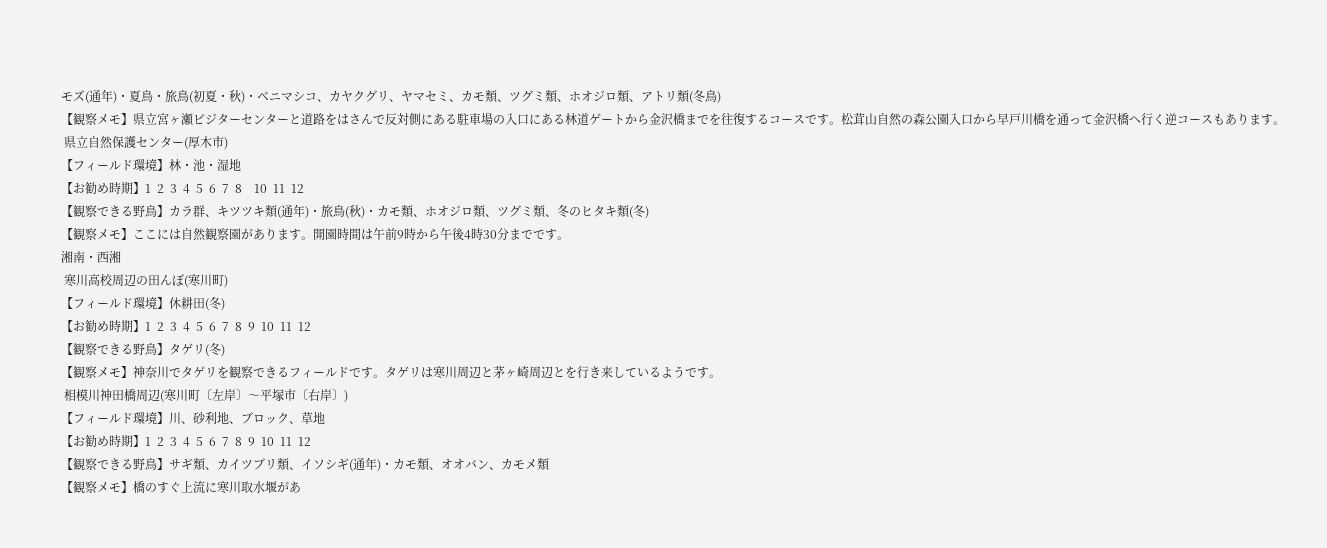モズ(通年)・夏鳥・旅鳥(初夏・秋)・ベニマシコ、カヤクグリ、ヤマセミ、カモ類、ツグミ類、ホオジロ類、アトリ類(冬鳥)
【観察メモ】県立宮ヶ瀬ビジターセンターと道路をはさんで反対側にある駐車場の入口にある林道ゲートから金沢橋までを往復するコースです。松茸山自然の森公園入口から早戸川橋を通って金沢橋へ行く逆コースもあります。
 県立自然保護センター(厚木市)
【フィールド環境】林・池・湿地
【お勧め時期】1  2  3  4  5  6  7  8    10  11  12
【観察できる野鳥】カラ群、キツツキ類(通年)・旅鳥(秋)・カモ類、ホオジロ類、ツグミ類、冬のヒタキ類(冬)
【観察メモ】ここには自然観察園があります。開園時間は午前9時から午後4時30分までです。
湘南・西湘
 寒川高校周辺の田んぼ(寒川町)
【フィールド環境】休耕田(冬)
【お勧め時期】1  2  3  4  5  6  7  8  9  10  11  12
【観察できる野鳥】タゲリ(冬)
【観察メモ】神奈川でタゲリを観察できるフィールドです。タゲリは寒川周辺と茅ヶ崎周辺とを行き来しているようです。
 相模川神田橋周辺(寒川町〔左岸〕〜平塚市〔右岸〕)
【フィールド環境】川、砂利地、ブロック、草地
【お勧め時期】1  2  3  4  5  6  7  8  9  10  11  12
【観察できる野鳥】サギ類、カイツブリ類、イソシギ(通年)・カモ類、オオバン、カモメ類
【観察メモ】橋のすぐ上流に寒川取水堰があ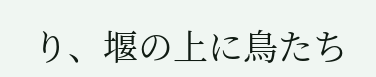り、堰の上に鳥たち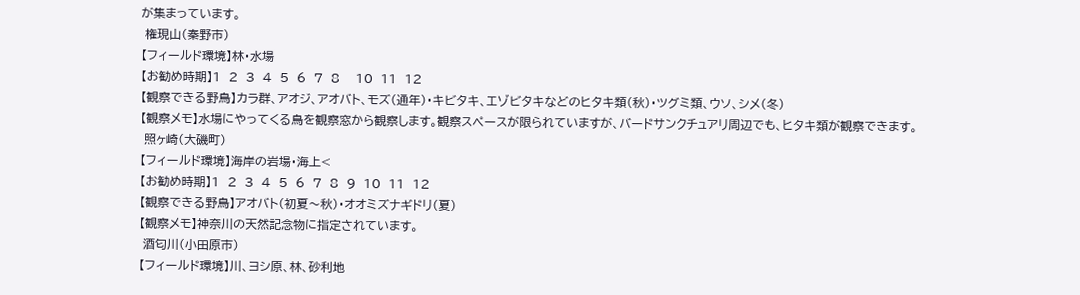が集まっています。
 権現山(秦野市)
【フィールド環境】林・水場
【お勧め時期】1  2  3  4  5  6  7  8    10  11  12
【観察できる野鳥】カラ群、アオジ、アオバト、モズ(通年)・キビタキ、エゾビタキなどのヒタキ類(秋)・ツグミ類、ウソ、シメ(冬)
【観察メモ】水場にやってくる鳥を観察窓から観察します。観察スペースが限られていますが、バードサンクチュアリ周辺でも、ヒタキ類が観察できます。
 照ヶ崎(大磯町)
【フィールド環境】海岸の岩場・海上<
【お勧め時期】1  2  3  4  5  6  7  8  9  10  11  12
【観察できる野鳥】アオバト(初夏〜秋)・オオミズナギドリ(夏)
【観察メモ】神奈川の天然記念物に指定されています。
 酒匂川(小田原市)
【フィールド環境】川、ヨシ原、林、砂利地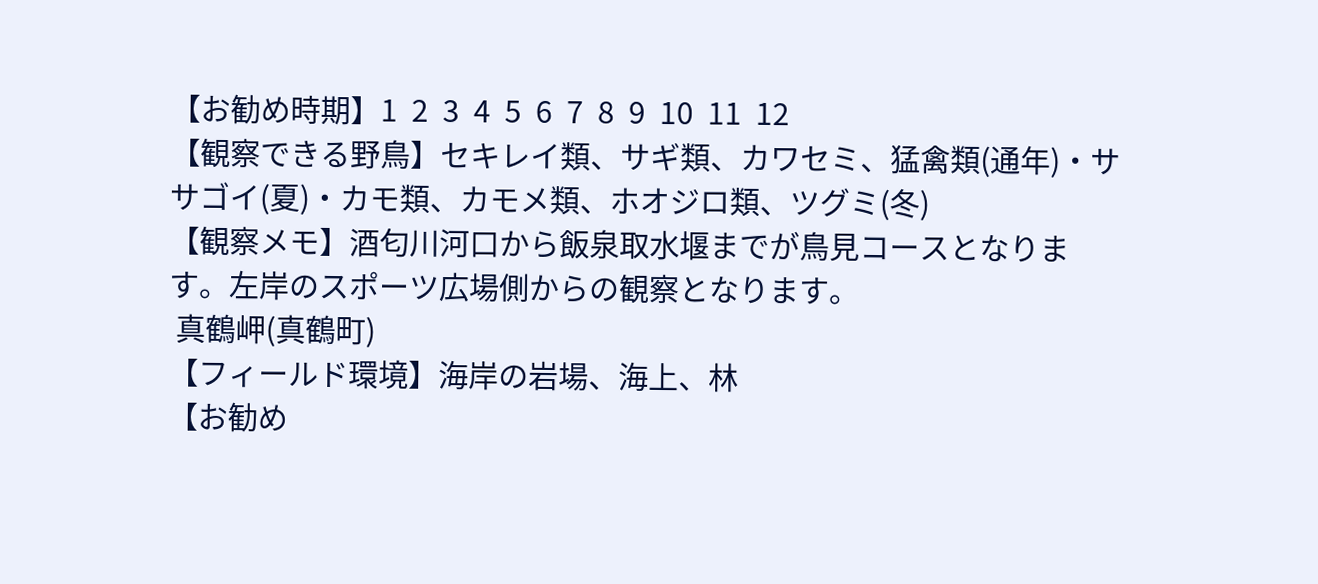【お勧め時期】1  2  3  4  5  6  7  8  9  10  11  12
【観察できる野鳥】セキレイ類、サギ類、カワセミ、猛禽類(通年)・ササゴイ(夏)・カモ類、カモメ類、ホオジロ類、ツグミ(冬)
【観察メモ】酒匂川河口から飯泉取水堰までが鳥見コースとなります。左岸のスポーツ広場側からの観察となります。
 真鶴岬(真鶴町)
【フィールド環境】海岸の岩場、海上、林
【お勧め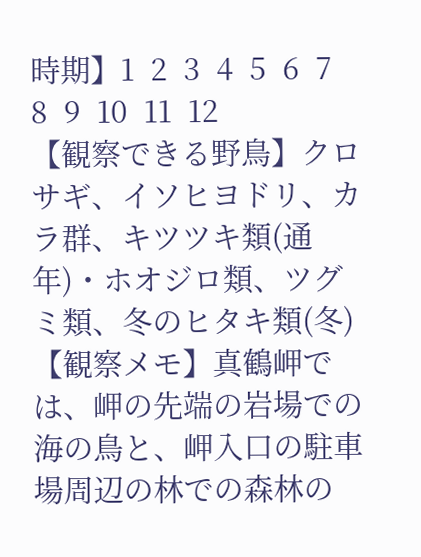時期】1  2  3  4  5  6  7  8  9  10  11  12
【観察できる野鳥】クロサギ、イソヒヨドリ、カラ群、キツツキ類(通年)・ホオジロ類、ツグミ類、冬のヒタキ類(冬)
【観察メモ】真鶴岬では、岬の先端の岩場での海の鳥と、岬入口の駐車場周辺の林での森林の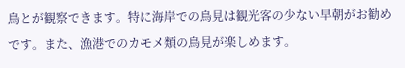鳥とが観察できます。特に海岸での鳥見は観光客の少ない早朝がお勧めです。また、漁港でのカモメ類の鳥見が楽しめます。